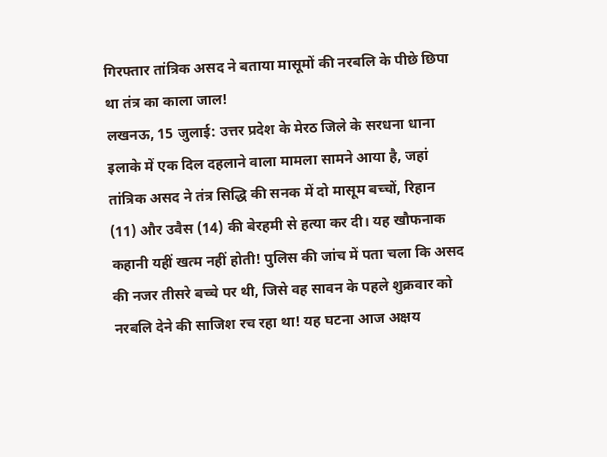गिरफ्तार तांत्रिक असद ने बताया मासूमों की नरबलि के पीछे छिपा था तंत्र का काला जाल!
लखनऊ, 15 जुलाई: उत्तर प्रदेश के मेरठ जिले के सरधना धाना इलाके में एक दिल दहलाने वाला मामला सामने आया है, जहां तांत्रिक असद ने तंत्र सिद्धि की सनक में दो मासूम बच्चों, रिहान (11) और उवैस (14) की बेरहमी से हत्या कर दी। यह खौफनाक कहानी यहीं खत्म नहीं होती! पुलिस की जांच में पता चला कि असद की नजर तीसरे बच्चे पर थी, जिसे वह सावन के पहले शुक्रवार को नरबलि देने की साजिश रच रहा था! यह घटना आज अक्षय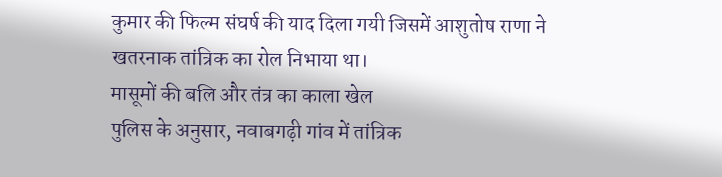कुमार की फिल्म संघर्ष की याद दिला गयी जिसमें आशुतोष राणा ने खतरनाक तांत्रिक का रोल निभाया था।
मासूमों की बलि और तंत्र का काला खेल
पुलिस के अनुसार, नवाबगढ़ी गांव में तांत्रिक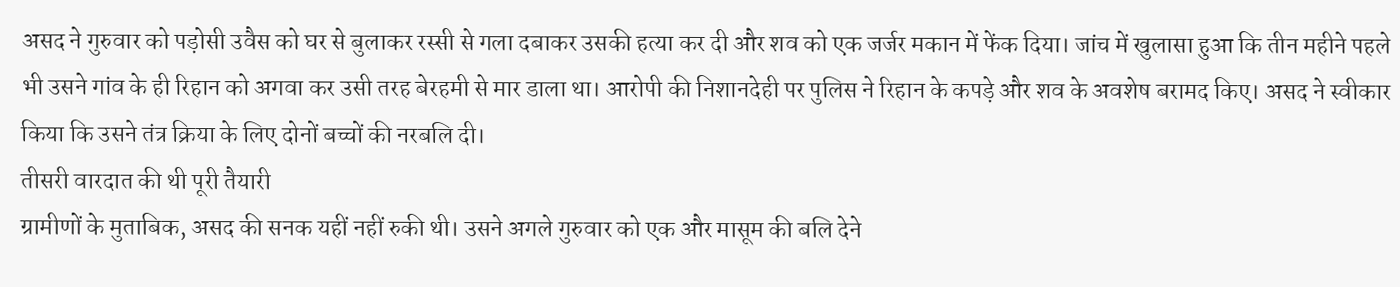असद ने गुरुवार को पड़ोसी उवैस को घर से बुलाकर रस्सी से गला दबाकर उसकी हत्या कर दी और शव को एक जर्जर मकान में फेंक दिया। जांच में खुलासा हुआ कि तीन महीने पहले भी उसने गांव के ही रिहान को अगवा कर उसी तरह बेरहमी से मार डाला था। आरोपी की निशानदेही पर पुलिस ने रिहान के कपड़े और शव के अवशेष बरामद किए। असद ने स्वीकार किया कि उसने तंत्र क्रिया के लिए दोनों बच्चों की नरबलि दी।
तीसरी वारदात की थी पूरी तैयारी
ग्रामीणों के मुताबिक, असद की सनक यहीं नहीं रुकी थी। उसने अगले गुरुवार को एक और मासूम की बलि देने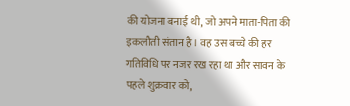की योजना बनाई थी, जो अपने माता-पिता की इकलौती संतान है। वह उस बच्चे की हर गतिविधि पर नजर रख रहा था और सावन के पहले शुक्रवार को,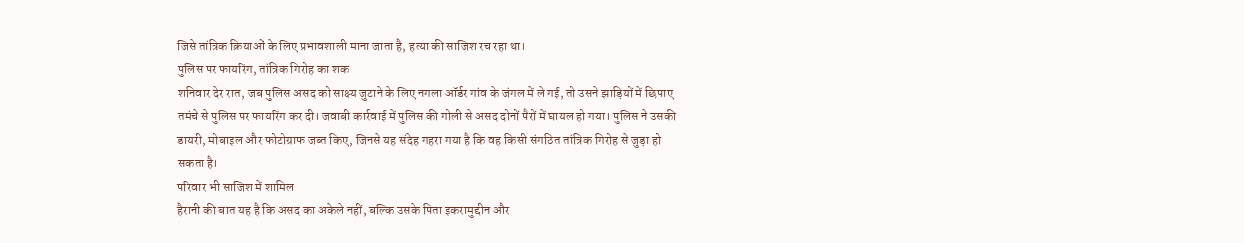जिसे तांत्रिक क्रियाओं के लिए प्रभावशाली माना जाता है, हत्या की साजिश रच रहा था।
पुलिस पर फायरिंग, तांत्रिक गिरोह का शक
शनिवार देर रात, जब पुलिस असद को साक्ष्य जुटाने के लिए नगला ऑर्डर गांव के जंगल में ले गई, तो उसने झाड़ियों में छिपाए तमंचे से पुलिस पर फायरिंग कर दी। जवाबी कार्रवाई में पुलिस की गोली से असद दोनों पैरों में घायल हो गया। पुलिस ने उसकी डायरी, मोबाइल और फोटोग्राफ जब्त किए, जिनसे यह संदेह गहरा गया है कि वह किसी संगठित तांत्रिक गिरोह से जुड़ा हो सकता है।
परिवार भी साजिश में शामिल
हैरानी की बात यह है कि असद का अकेले नहीं, बल्कि उसके पिता इकरामुद्दीन और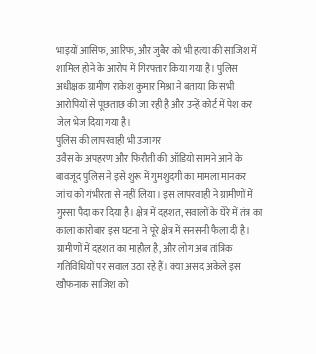भाइयों आसिफ, आरिफ, और जुबैर को भी हत्या की साजिश में शामिल होने के आरोप में गिरफ्तार किया गया है। पुलिस अधीक्षक ग्रामीण राकेश कुमार मिश्रा ने बताया कि सभी आरोपियों से पूछताछ की जा रही है और उन्हें कोर्ट में पेश कर जेल भेज दिया गया है।
पुलिस की लापरवाही भी उजागर
उवैस के अपहरण और फिरौती की ऑडियो सामने आने के बावजूद पुलिस ने इसे शुरू में गुमशुदगी का मामला मानकर जांच को गंभीरता से नहीं लिया। इस लापरवाही ने ग्रामीणों में गुस्सा पैदा कर दिया है। क्षेत्र में दहशत, सवालों के घेरे में तंत्र का काला कारोबार इस घटना ने पूरे क्षेत्र में सनसनी फैला दी है।
ग्रामीणों में दहशत का माहौल है, और लोग अब तांत्रिक गतिविधियों पर सवाल उठा रहे हैं। क्या असद अकेले इस खौफनाक साजिश को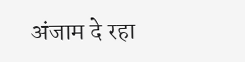अंजाम दे रहा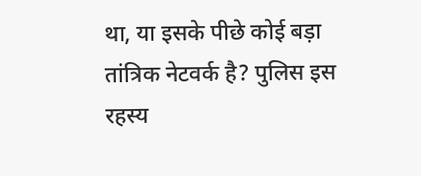था, या इसके पीछे कोई बड़ा तांत्रिक नेटवर्क है? पुलिस इस रहस्य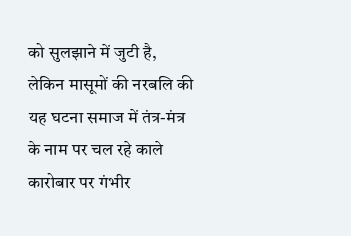को सुलझाने में जुटी है, लेकिन मासूमों की नरबलि की यह घटना समाज में तंत्र-मंत्र के नाम पर चल रहे काले कारोबार पर गंभीर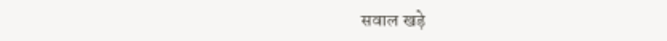सवाल खड़े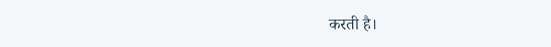करती है।